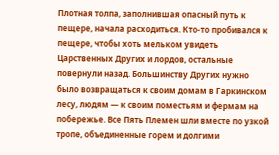Плотная толпа, заполнившая опасный путь к пещере, начала расходиться. Кто-то пробивался к пещере, чтобы хоть мельком увидеть Царственных Других и лордов, остальные повернули назад. Большинству Других нужно было возвращаться к своим домам в Гаркинском лесу, людям — к своим поместьям и фермам на побережье. Все Пять Племен шли вместе по узкой тропе, объединенные горем и долгими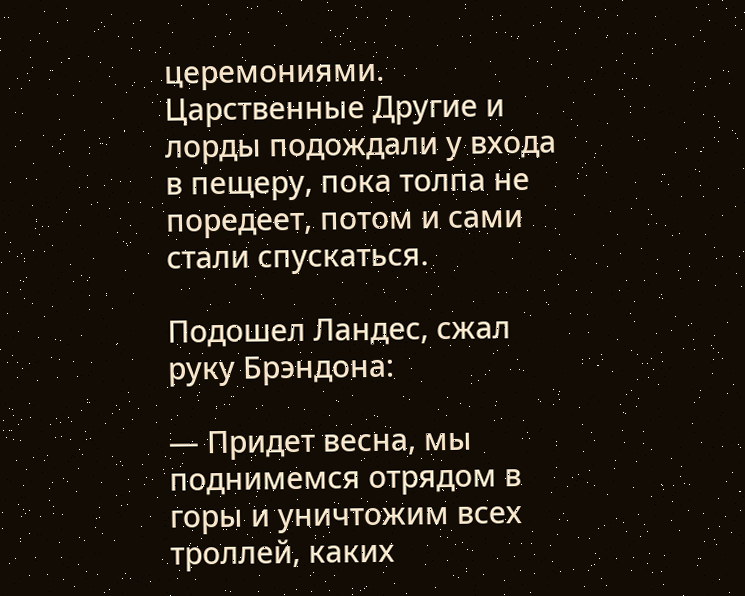церемониями. Царственные Другие и лорды подождали у входа в пещеру, пока толпа не поредеет, потом и сами стали спускаться.

Подошел Ландес, сжал руку Брэндона:

— Придет весна, мы поднимемся отрядом в горы и уничтожим всех троллей, каких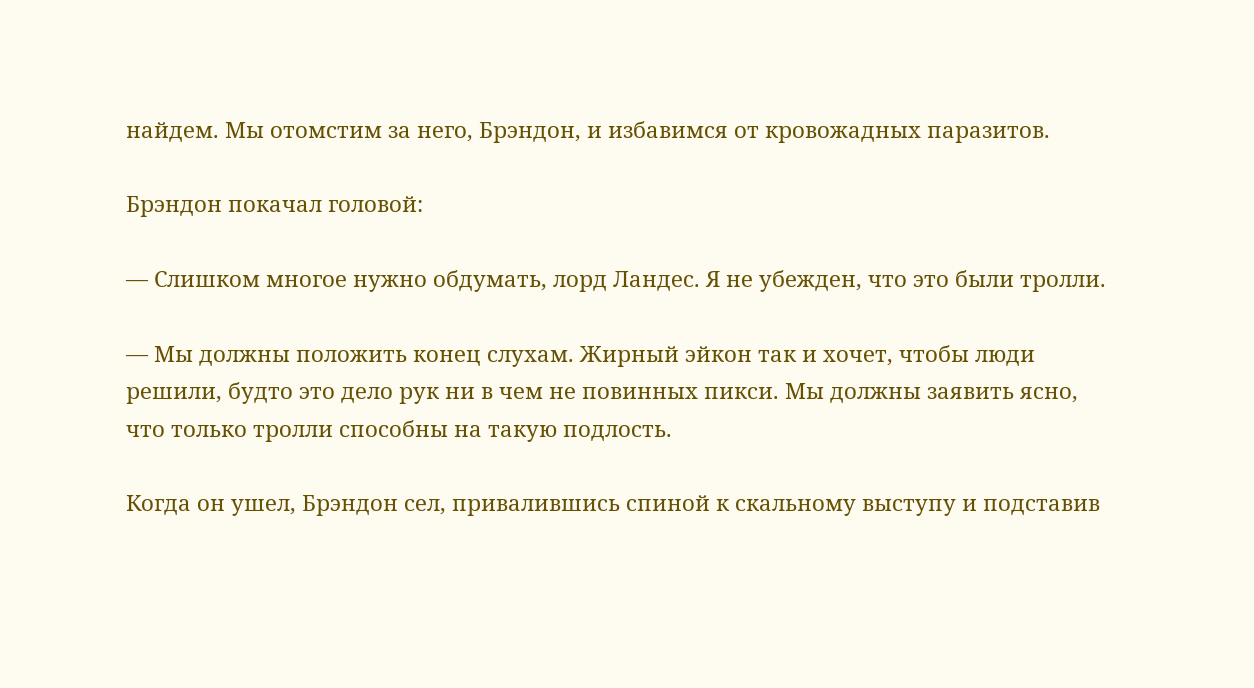найдем. Мы отомстим за него, Брэндон, и избавимся от кровожадных паразитов.

Брэндон покачал головой:

— Слишком многое нужно обдумать, лорд Ландес. Я не убежден, что это были тролли.

— Мы должны положить конец слухам. Жирный эйкон так и хочет, чтобы люди решили, будто это дело рук ни в чем не повинных пикси. Мы должны заявить ясно, что только тролли способны на такую подлость.

Когда он ушел, Брэндон сел, привалившись спиной к скальному выступу и подставив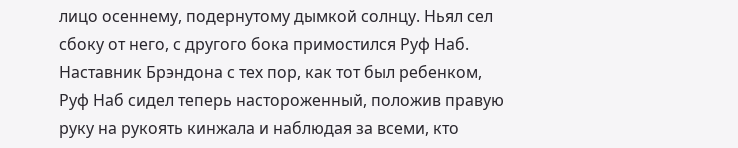лицо осеннему, подернутому дымкой солнцу. Ньял сел сбоку от него, с другого бока примостился Руф Наб. Наставник Брэндона с тех пор, как тот был ребенком, Руф Наб сидел теперь настороженный, положив правую руку на рукоять кинжала и наблюдая за всеми, кто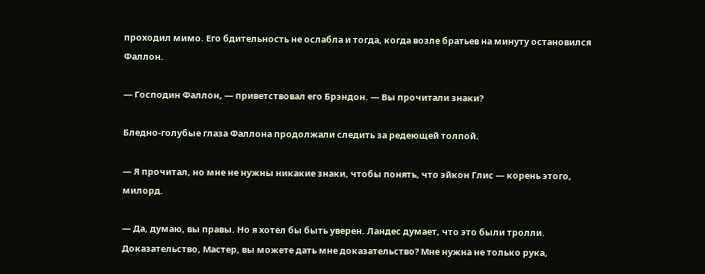проходил мимо. Его бдительность не ослабла и тогда, когда возле братьев на минуту остановился Фаллон.

— Господин Фаллон, — приветствовал его Брэндон. — Вы прочитали знаки?

Бледно-голубые глаза Фаллона продолжали следить за редеющей толпой.

— Я прочитал, но мне не нужны никакие знаки, чтобы понять, что эйкон Глис — корень этого, милорд.

— Да, думаю, вы правы. Но я хотел бы быть уверен. Ландес думает, что это были тролли. Доказательство, Мастер, вы можете дать мне доказательство? Мне нужна не только рука,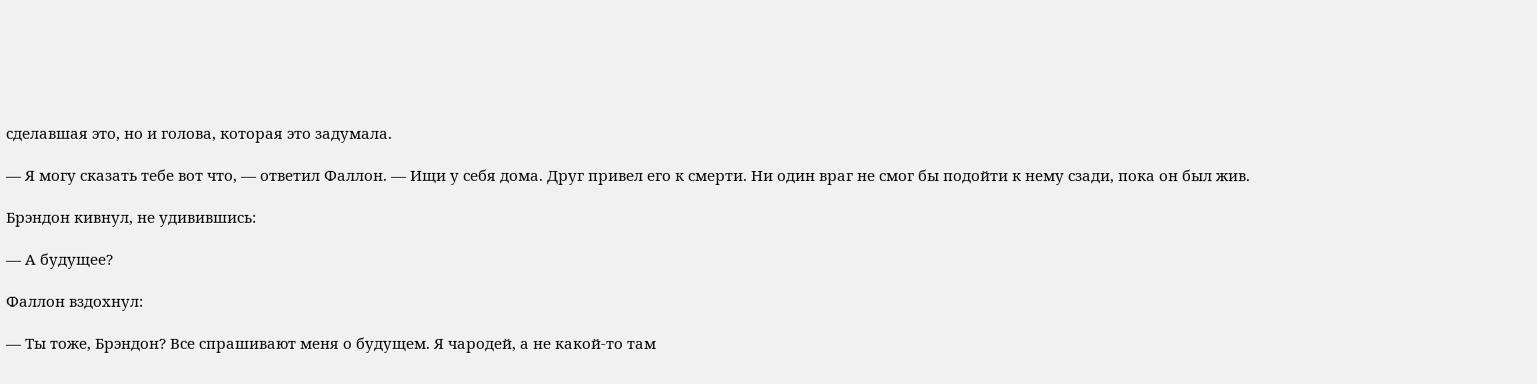сделавшая это, но и голова, которая это задумала.

— Я могу сказать тебе вот что, — ответил Фаллон. — Ищи у себя дома. Друг привел его к смерти. Ни один враг не смог бы подойти к нему сзади, пока он был жив.

Брэндон кивнул, не удивившись:

— А будущее?

Фаллон вздохнул:

— Ты тоже, Брэндон? Все спрашивают меня о будущем. Я чародей, а не какой-то там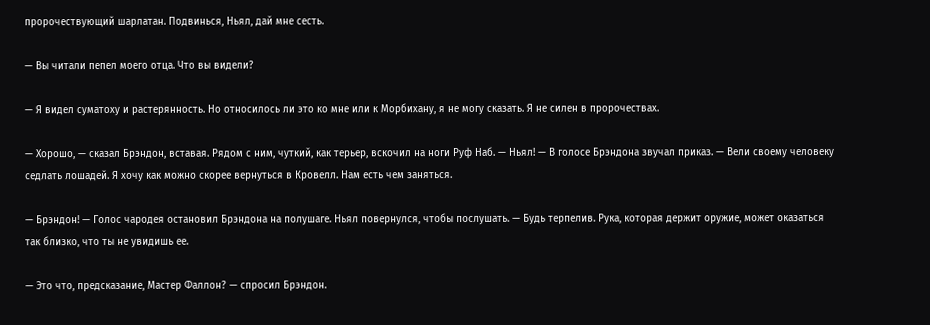пророчествующий шарлатан. Подвинься, Ньял, дай мне сесть.

— Вы читали пепел моего отца. Что вы видели?

— Я видел суматоху и растерянность. Но относилось ли это ко мне или к Морбихану, я не могу сказать. Я не силен в пророчествах.

— Хорошо, — сказал Брэндон, вставая. Рядом с ним, чуткий, как терьер, вскочил на ноги Руф Наб. — Ньял! — В голосе Брэндона звучал приказ. — Вели своему человеку седлать лошадей. Я хочу как можно скорее вернуться в Кровелл. Нам есть чем заняться.

— Брэндон! — Голос чародея остановил Брэндона на полушаге. Ньял повернулся, чтобы послушать. — Будь терпелив. Рука, которая держит оружие, может оказаться так близко, что ты не увидишь ее.

— Это что, предсказание, Мастер Фаллон? — спросил Брэндон.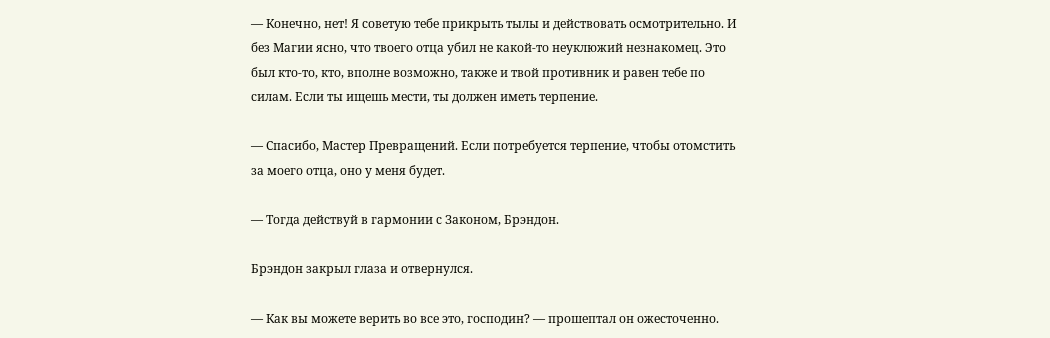— Конечно, нет! Я советую тебе прикрыть тылы и действовать осмотрительно. И без Магии ясно, что твоего отца убил не какой-то неуклюжий незнакомец. Это был кто-то, кто, вполне возможно, также и твой противник и равен тебе по силам. Если ты ищешь мести, ты должен иметь терпение.

— Спасибо, Мастер Превращений. Если потребуется терпение, чтобы отомстить за моего отца, оно у меня будет.

— Тогда действуй в гармонии с Законом, Брэндон.

Брэндон закрыл глаза и отвернулся.

— Как вы можете верить во все это, господин? — прошептал он ожесточенно.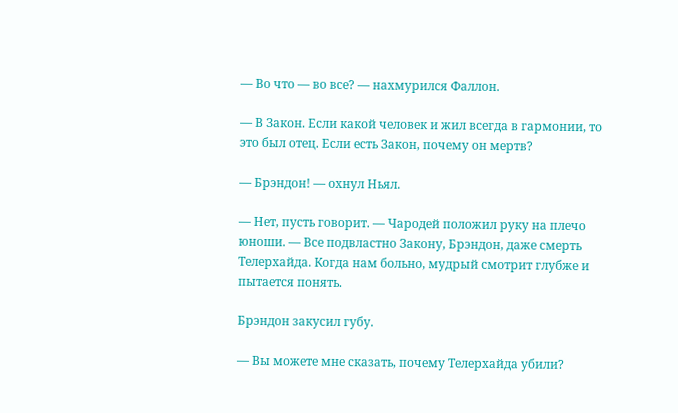— Во что — во все? — нахмурился Фаллон.

— В Закон. Если какой человек и жил всегда в гармонии, то это был отец. Если есть Закон, почему он мертв?

— Брэндон! — охнул Ньял.

— Нет, пусть говорит. — Чародей положил руку на плечо юноши. — Все подвластно Закону, Брэндон, даже смерть Телерхайда. Когда нам больно, мудрый смотрит глубже и пытается понять.

Брэндон закусил губу.

— Вы можете мне сказать, почему Телерхайда убили?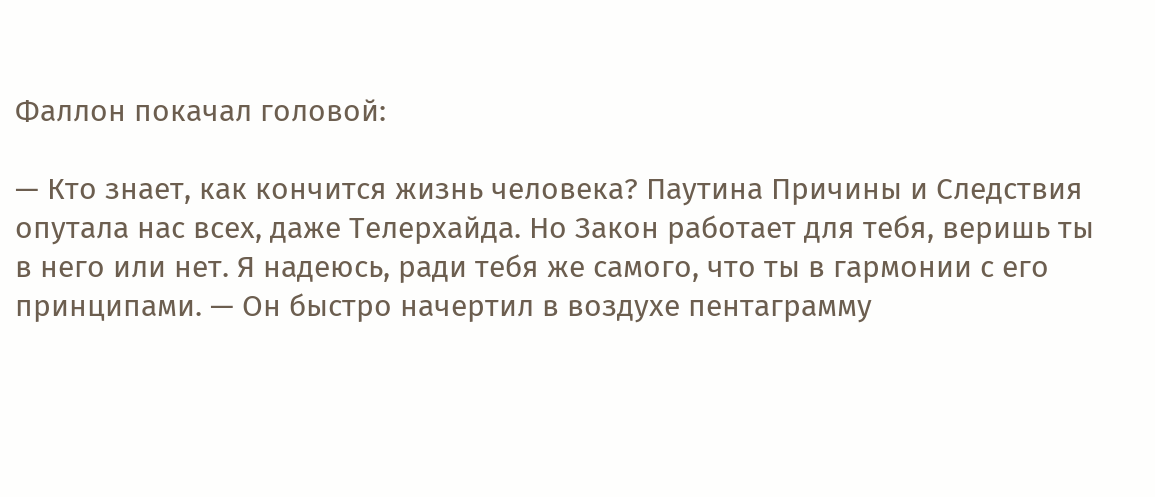Фаллон покачал головой:

— Кто знает, как кончится жизнь человека? Паутина Причины и Следствия опутала нас всех, даже Телерхайда. Но Закон работает для тебя, веришь ты в него или нет. Я надеюсь, ради тебя же самого, что ты в гармонии с его принципами. — Он быстро начертил в воздухе пентаграмму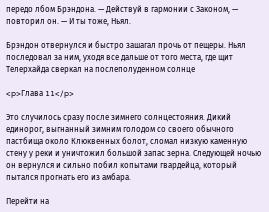передо лбом Брэндона. — Действуй в гармонии с Законом, — повторил он. — И ты тоже, Ньял.

Брэндон отвернулся и быстро зашагал прочь от пещеры. Ньял последовал за ним, уходя все дальше от того места, где щит Телерхайда сверкал на послеполуденном солнце

<p>Глава 11</p>

Это случилось сразу после зимнего солнцестояния. Дикий единорог, выгнанный зимним голодом со своего обычного пастбища около Клюквенных болот, сломал низкую каменную стену у реки и уничтожил большой запас зерна. Следующей ночью он вернулся и сильно побил копытами гвардейца, который пытался прогнать его из амбара.

Перейти на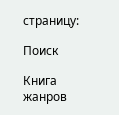страницу:

Поиск

Книга жанров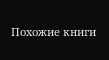Похожие книги